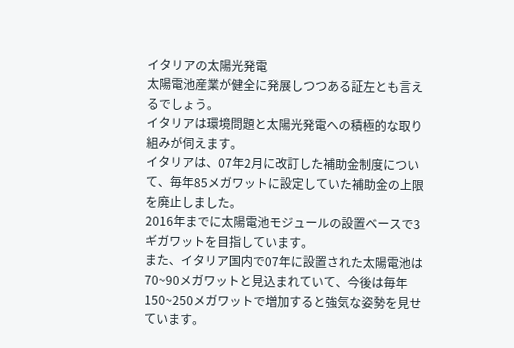イタリアの太陽光発電
太陽電池産業が健全に発展しつつある証左とも言えるでしょう。
イタリアは環境問題と太陽光発電への積極的な取り組みが伺えます。
イタリアは、07年2月に改訂した補助金制度について、毎年85メガワットに設定していた補助金の上限を廃止しました。
2016年までに太陽電池モジュールの設置ベースで3ギガワットを目指しています。
また、イタリア国内で07年に設置された太陽電池は70~90メガワットと見込まれていて、今後は毎年150~250メガワットで増加すると強気な姿勢を見せています。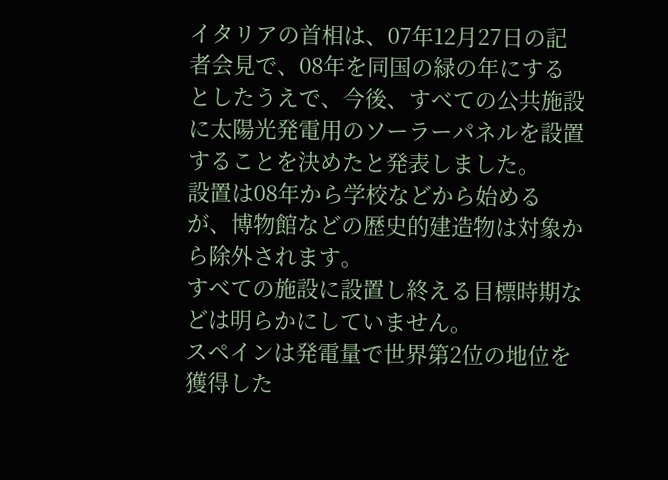イタリアの首相は、07年12月27日の記者会見で、08年を同国の緑の年にするとしたうえで、今後、すべての公共施設に太陽光発電用のソーラーパネルを設置することを決めたと発表しました。
設置は08年から学校などから始めるが、博物館などの歴史的建造物は対象から除外されます。
すべての施設に設置し終える目標時期などは明らかにしていません。
スペインは発電量で世界第2位の地位を獲得した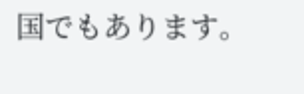国でもあります。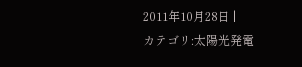2011年10月28日 |
カテゴリ:太陽光発電